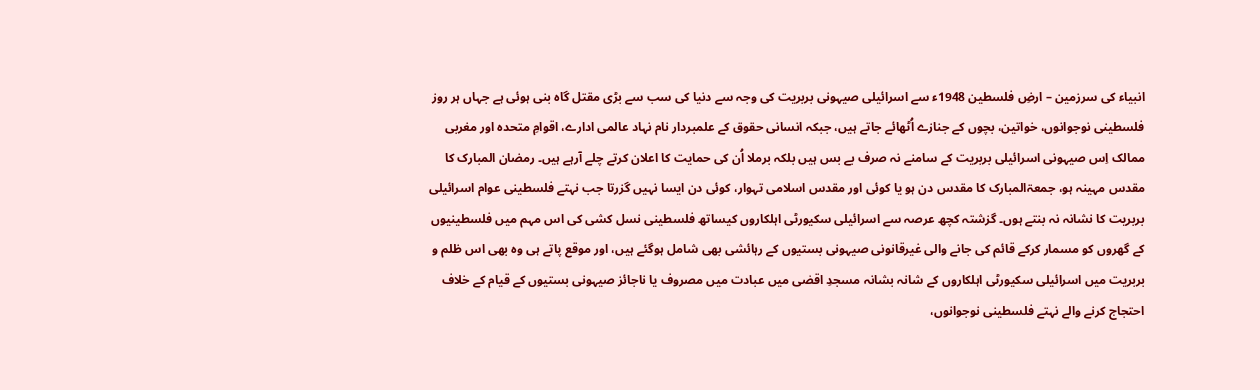انبیاء کی سرزمین – ارضِ فلسطین 1948ء سے اسرائیلی صیہونی بربریت کی وجہ سے دنیا کی سب سے بڑی مقتل گاہ بنی ہوئی ہے جہاں ہر روز فلسطینی نوجوانوں، خواتین، بچوں کے جنازے اُٹھائے جاتے ہیں، جبکہ انسانی حقوق کے علمبردار نام نہاد عالمی ادارے، اقوامِ متحدہ اور مغربی ممالک اِس صیہونی اسرائیلی بربریت کے سامنے نہ صرف بے بس ہیں بلکہ برملا اُن کی حمایت کا اعلان کرتے چلے آرہے ہیں۔ رمضان المبارک کا مقدس مہینہ ہو، جمعۃالمبارک کا مقدس دن ہو یا کوئی اور مقدس اسلامی تہوار، کوئی دن ایسا نہیں گزرتا جب نہتے فلسطینی عوام اسرائیلی بربریت کا نشانہ نہ بنتے ہوں۔ گزشتہ کچھ عرصہ سے اسرائیلی سکیورٹی اہلکاروں کیساتھ فلسطینی نسل کشی کی اس مہم میں فلسطینیوں کے گھروں کو مسمار کرکے قائم کی جانے والی غیرقانونی صیہونی بستیوں کے رہائشی بھی شامل ہوگئے ہیں، اور موقع پاتے ہی وہ بھی اس ظلم و بربریت میں اسرائیلی سکیورٹی اہلکاروں کے شانہ بشانہ مسجدِ اقصٰی میں عبادت میں مصروف یا ناجائز صیہونی بستیوں کے قیام کے خلاف احتجاج کرنے والے نہتے فلسطینی نوجوانوں،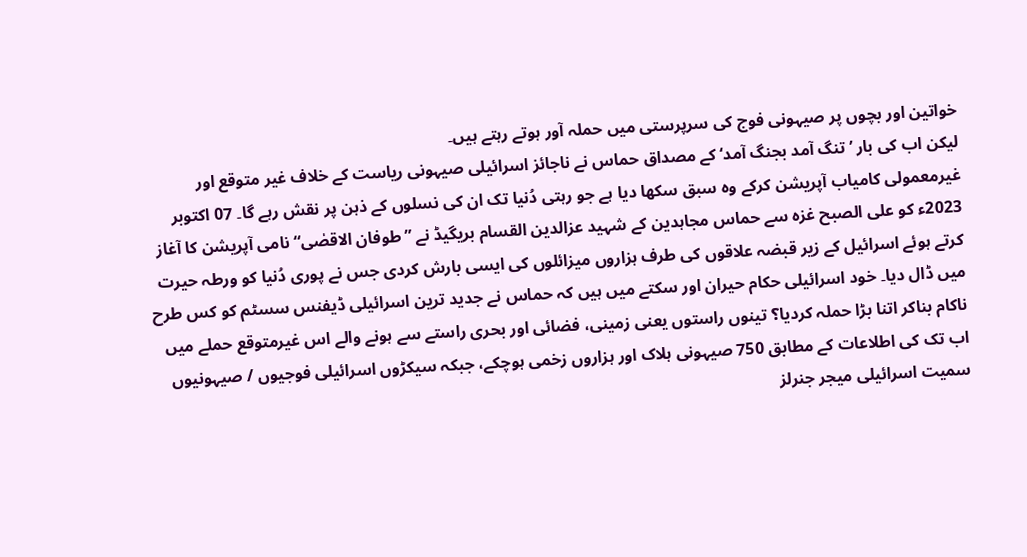خواتین اور بچوں پر صیہونی فوج کی سرپرستی میں حملہ آور ہوتے رہتے ہیں۔
لیکن اب کی بار ’تنگ آمد بجنگ آمد‘ کے مصداق حماس نے ناجائز اسرائیلی صیہونی ریاست کے خلاف غیر متوقع اور غیرمعمولی کامیاب آپریشن کرکے وہ سبق سکھا دیا ہے جو رہتی دُنیا تک ان کی نسلوں کے ذہن پر نقش رہے گا۔ 07 اکتوبر 2023ء کو علی الصبح غزہ سے حماس مجاہدین کے شہید عزالدین القسام بریگیڈ نے ”طوفان الاقصٰی“ نامی آپریشن کا آغاز کرتے ہوئے اسرائیل کے زیر قبضہ علاقوں کی طرف ہزاروں میزائلوں کی ایسی بارش کردی جس نے پوری دُنیا کو ورطہ حیرت میں ڈال دیا۔ خود اسرائیلی حکام حیران اور سکتے میں ہیں کہ حماس نے جدید ترین اسرائیلی ڈیفنس سسٹم کو کس طرح ناکام بناکر اتنا بڑا حملہ کردیا؟ تینوں راستوں یعنی زمینی، فضائی اور بحری راستے سے ہونے والے اس غیرمتوقع حملے میں اب تک کی اطلاعات کے مطابق 750 صیہونی ہلاک اور ہزاروں زخمی ہوچکے، جبکہ سیکڑوں اسرائیلی فوجیوں / صیہونیوں سمیت اسرائیلی میجر جنرلز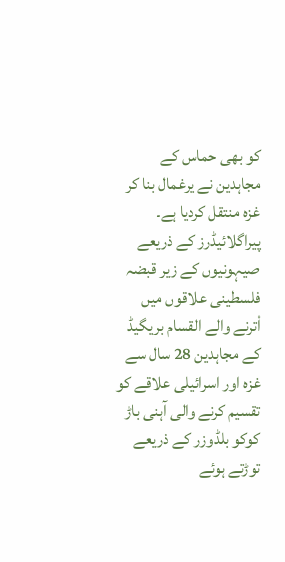کو بھی حماس کے مجاہدین نے یرغمال بنا کر غزہ منتقل کردیا ہے۔ پیراگلائیڈرز کے ذریعے صیہونیوں کے زیر قبضہ فلسطینی علاقوں میں اْترنے والے القسام بریگیڈ کے مجاہدین 28 سال سے غزہ اور اسرائیلی علاقے کو تقسیم کرنے والی آہنی باڑ کوکو بلڈوزر کے ذریعے توڑتے ہوئے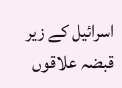اسرائیل کے زیر قبضہ علاقوں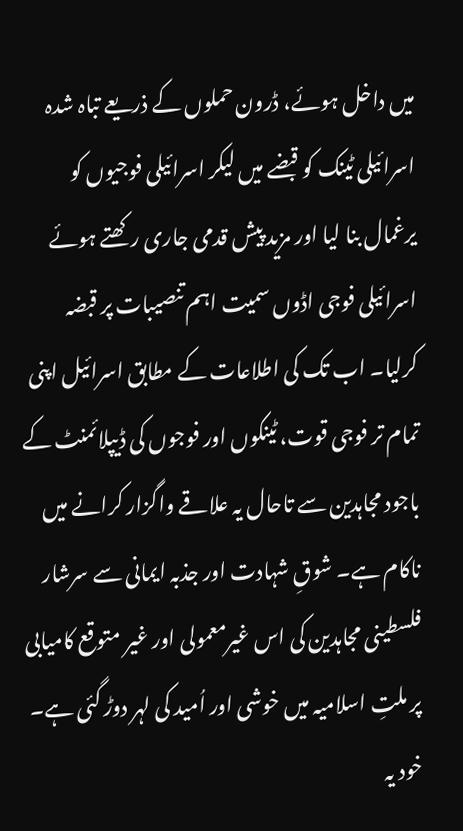میں داخل ہوئے، ڈرون حملوں کے ذریعے تباہ شدہ اسرائیلی ٹینک کو قبضے میں لیکر اسرائیلی فوجیوں کو یرغمال بنا لیا اور مزید پیش قدمی جاری رکھتے ہوئے اسرائیلی فوجی اڈوں سمیت اہم تنصیبات پر قبضہ کرلیا۔ اب تک کی اطلاعات کے مطابق اسرائیل اپنی تمام تر فوجی قوت، ٹینکوں اور فوجوں کی ڈیپلائمنٹ کے باجود مجاہدین سے تاحال یہ علاقے واگزار کرانے میں ناکام ہے۔ شوقِ شہادت اور جذبہ ایمانی سے سرشار فلسطینی مجاہدین کی اس غیرمعمولی اور غیر متوقع کامیابی پر ملتِ اسلامیہ میں خوشی اور اُمید کی لہر دوڑ گئی ہے۔ خود یہ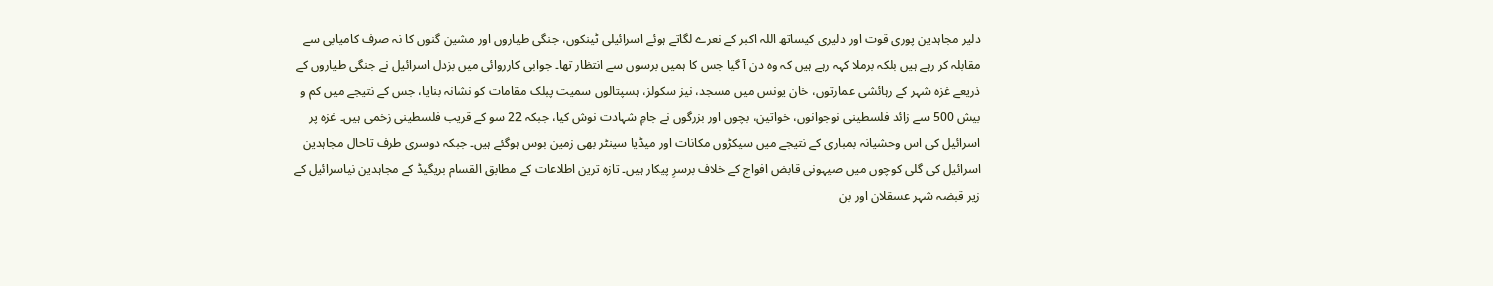دلیر مجاہدین پوری قوت اور دلیری کیساتھ اللہ اکبر کے نعرے لگاتے ہوئے اسرائیلی ٹینکوں، جنگی طیاروں اور مشین گنوں کا نہ صرف کامیابی سے مقابلہ کر رہے ہیں بلکہ برملا کہہ رہے ہیں کہ وہ دن آ گیا جس کا ہمیں برسوں سے انتظار تھا۔ جوابی کارروائی میں بزدل اسرائیل نے جنگی طیاروں کے ذریعے غزہ شہر کے رہائشی عمارتوں، خان یونس میں مسجد، نیز سکولز، ہسپتالوں سمیت پبلک مقامات کو نشانہ بنایا، جس کے نتیجے میں کم و بیش 500 سے زائد فلسطینی نوجوانوں، خواتین، بچوں اور بزرگوں نے جامِ شہادت نوش کیا، جبکہ 22 سو کے قریب فلسطینی زخمی ہیں۔ غزہ پر اسرائیل کی اس وحشیانہ بمباری کے نتیجے میں سیکڑوں مکانات اور میڈیا سینٹر بھی زمین بوس ہوگئے ہیں۔ جبکہ دوسری طرف تاحال مجاہدین اسرائیل کی گلی کوچوں میں صیہونی قابض افواج کے خلاف برسرِ پیکار ہیں۔ تازہ ترین اطلاعات کے مطابق القسام بریگیڈ کے مجاہدین نیاسرائیل کے زیر قبضہ شہر عسقلان اور بن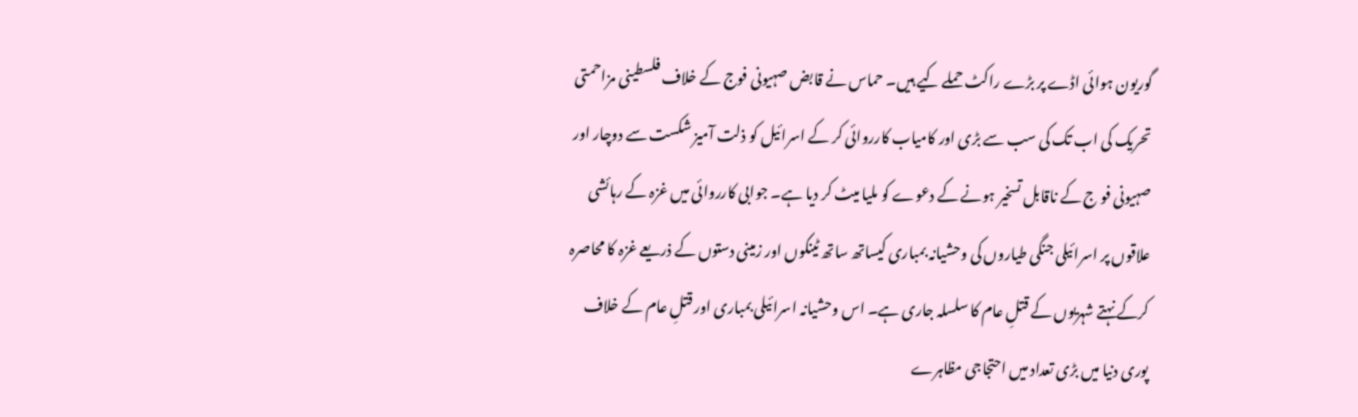گوریون ہوائی اڈے پر بڑے راکٹ حملے کیے ہیں۔ حماس نے قابض صہیونی فوج کے خلاف فلسطینی مزاحمتی تحریک کی اب تک کی سب سے بڑی اور کامیاب کارروائی کر کے اسرائیل کو ذلت آمیز شکست سے دوچار اور صہیونی فو ج کے ناقابل تسخیر ہونے کے دعوے کو ملیا میٹ کر دیا ہے۔ جوابی کارروائی میں غزہ کے رہائشی علاقوں پر اسرائیلی جنگی طیاروں کی وحشیانہ بمباری کیساتھ ساتھ ٹینکوں اور زمینی دستوں کے ذریعے غزہ کا محاصرہ کرکے نہتے شہریوں کے قتلِ عام کا سلسلہ جاری ہے۔ اس وحشیانہ اسرائیلی بمباری اور قتلِ عام کے خلاف پوری دنیا میں بڑی تعداد میں احتجاجی مظاہرے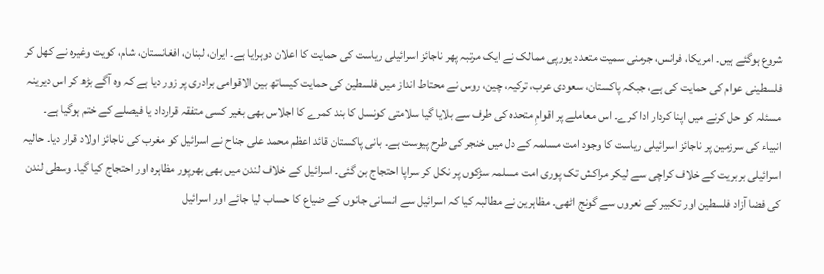شروع ہوگئے ہیں۔ امریکا، فرانس، جرمنی سمیت متعدد یورپی ممالک نے ایک مرتبہ پھر ناجائز اسرائیلی ریاست کی حمایت کا اعلان دوہرایا ہے۔ ایران، لبنان، افغانستان، شام، کویت وغیرہ نے کھل کر فلسطینی عوام کی حمایت کی ہے، جبکہ پاکستان، سعودی عرب، ترکیہ، چین، روس نے محتاط انداز میں فلسطین کی حمایت کیساتھ بین الاقوامی برادری پر زور دیا ہے کہ وہ آگے بڑھ کر اس دیرینہ مسئلہ کو حل کرنے میں اپنا کردار ادا کرے۔ اس معاملے پر اقوامِ متحدہ کی طرف سے بلایا گیا سلامتی کونسل کا بند کمرے کا اجلاس بھی بغیر کسی متفقہ قرارداد یا فیصلے کے ختم ہوگیا ہے۔
انبیاء کی سرزمین پر ناجائز اسرائیلی ریاست کا وجود امت مسلمہ کے دل میں خنجر کی طرح پیوست ہے۔ بانی پاکستان قائد اعظم محمد علی جناح نے اسرائیل کو مغرب کی ناجائز اولاد قرار دیا۔ حالیہ اسرائیلی بربریت کے خلاف کراچی سے لیکر مراکش تک پوری امت مسلمہ سڑکوں پر نکل کر سراپا احتجاج بن گئی۔ اسرائیل کے خلاف لندن میں بھی بھرپور مظاہرہ اور احتجاج کیا گیا۔ وسطی لندن کی فضا آزاد فلسطین اور تکبیر کے نعروں سے گونج اٹھی۔ مظاہرین نے مطالبہ کیا کہ اسرائیل سے انسانی جانوں کے ضیاع کا حساب لیا جائے اور اسرائیل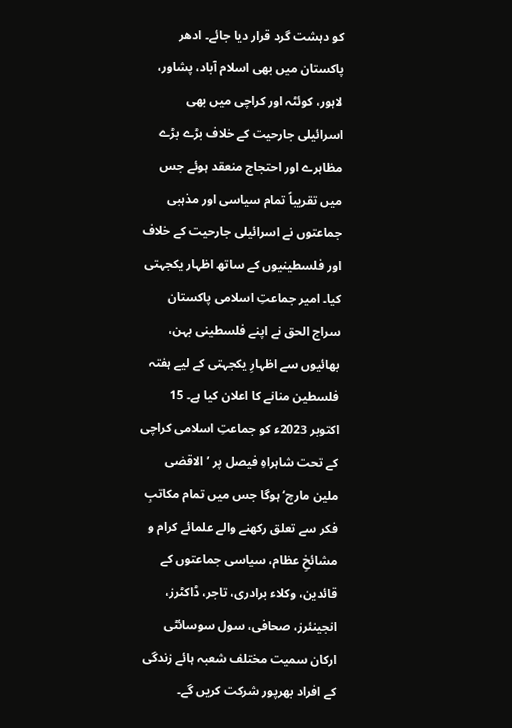کو دہشت گرد قرار دیا جائے۔ ادھر پاکستان میں بھی اسلام آباد، پشاور، لاہور، کوئٹہ اور کراچی میں بھی اسرائیلی جارحیت کے خلاف بڑے بڑے مظاہرے اور احتجاج منعقد ہوئے جس میں تقریباً تمام سیاسی اور مذہبی جماعتوں نے اسرائیلی جارحیت کے خلاف اور فلسطینیوں کے ساتھ اظہار یکجہتی کیا۔ امیر جماعتِ اسلامی پاکستان سراج الحق نے اپنے فلسطینی بہن، بھائیوں سے اظہارِ یکجہتی کے لیے ہفتہ فلسطین منانے کا اعلان کیا ہے۔ 15 اکتوبر 2023ء کو جماعتِ اسلامی کراچی کے تحت شاہراہِ فیصل پر ’الاقصٰی ملین مارچ‘ ہوگا جس میں تمام مکاتبِ فکر سے تعلق رکھنے والے علمائے کرام و مشائخِ عظام، سیاسی جماعتوں کے قائدین، وکلاء برادری، تاجر، ڈاکٹرز، انجینئرز، صحافی، سول سوسائٹی ارکان سمیت مختلف شعبہ ہائے زندگی کے افراد بھرپور شرکت کریں گے۔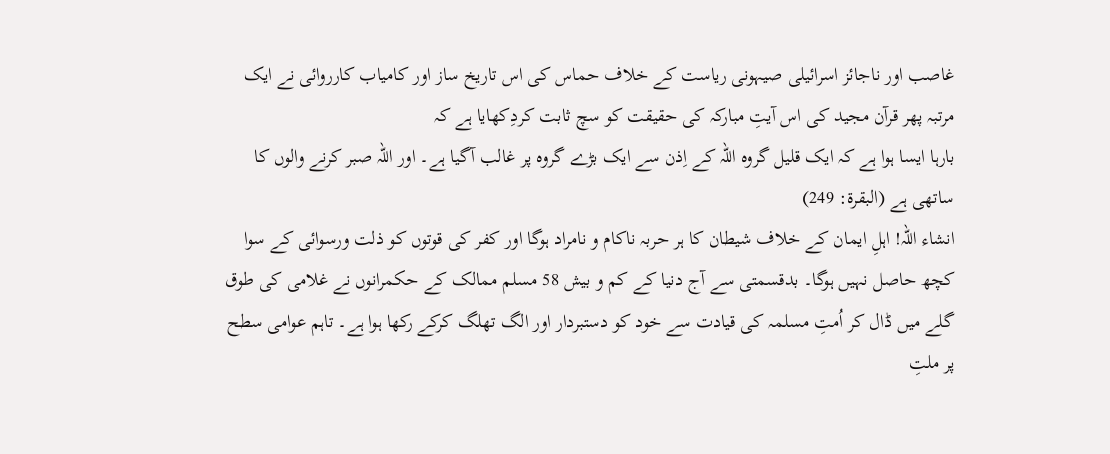غاصب اور ناجائز اسرائیلی صیہونی ریاست کے خلاف حماس کی اس تاریخ ساز اور کامیاب کارروائی نے ایک مرتبہ پھر قرآن مجید کی اس آیتِ مبارکہ کی حقیقت کو سچ ثابت کردِکھایا ہے کہ
بارہا ایسا ہوا ہے کہ ایک قلیل گروہ اللہ کے اِذن سے ایک بڑے گروہ پر غالب آگیا ہے۔ اور اللہ صبر کرنے والوں کا ساتھی ہے (البقرۃ: 249)
انشاء اللہ! اہلِ ایمان کے خلاف شیطان کا ہر حربہ ناکام و نامراد ہوگا اور کفر کی قوتوں کو ذلت ورسوائی کے سوا کچھ حاصل نہیں ہوگا۔ بدقسمتی سے آج دنیا کے کم و بیش 58 مسلم ممالک کے حکمرانوں نے غلامی کی طوق گلے میں ڈال کر اُمتِ مسلمہ کی قیادت سے خود کو دستبردار اور الگ تھلگ کرکے رکھا ہوا ہے۔ تاہم عوامی سطح پر ملتِ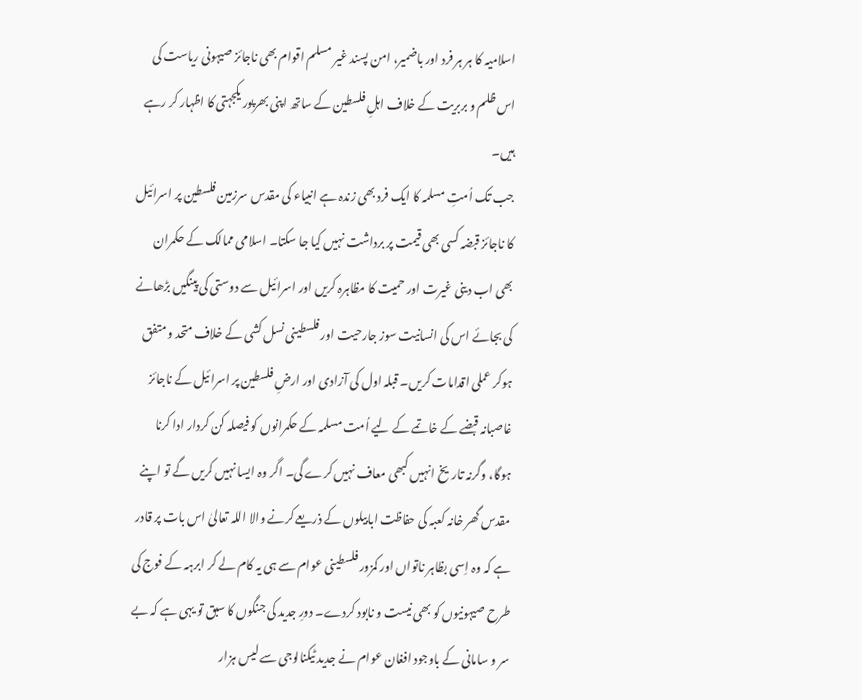اسلامیہ کا ہر ہر فرد اور باضمیر، امن پسند غیر مسلم اقوام بھی ناجائز صیہونی ریاست کی اس ظلم و بربریت کے خلاف اہلِ فلسطین کے ساتھ اپنی بھرپور یکجہتی کا اظہار کر رہے ہیں۔
جب تک اُمتِ مسلمہ کا ایک فرد بھی زندہ ہے انبیاء کی مقدس سرزمین فلسطین پر اسرائیل کا ناجائز قبضہ کسی بھی قیمت پر برداشت نہیں کیا جا سکتا۔ اسلامی ممالک کے حکمران بھی اب دینی غیرت اور حمیت کا مظاہرہ کریں اور اسرائیل سے دوستی کی پینگیں بڑھانے کی بجائے اس کی انسانیت سوز جارحیت اور فلسطینی نسل کشی کے خلاف متحد و متفق ہوکر عملی اقدامات کریں۔ قبلہ اول کی آزادی اور ارضِ فلسطین پر اسرائیل کے ناجائز غاصبانہ قبضے کے خاتمے کے لیے اُمت مسلمہ کے حکمرانوں کو فیصلہ کن کردار ادا کرنا ہوگا، وگرنہ تاریخ انہیں کبھی معاف نہیں کرے گی۔ اگر وہ ایسا نہیں کریں گے تو اپنے مقدس گھر خانہ کعبہ کی حفاظت ابابیلوں کے ذریعے کرنے والا اللہ تعالیٰ اس بات پر قادر ہے کہ وہ اِسی بظاہر ناتواں اور کمزور فلسطینی عوام سے ہی یہ کام لے کر ابرہہ کے فوج کی طرح صیہونیوں کو بھی نیست و نابود کردے۔ دورِ جدید کی جنگوں کا سبق تو یہی ہے کہ بے سر و سامانی کے باوجود افغان عوام نے جدید ٹیکنالوجی سے لیس ہزار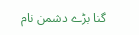گنا بڑے دشمن نام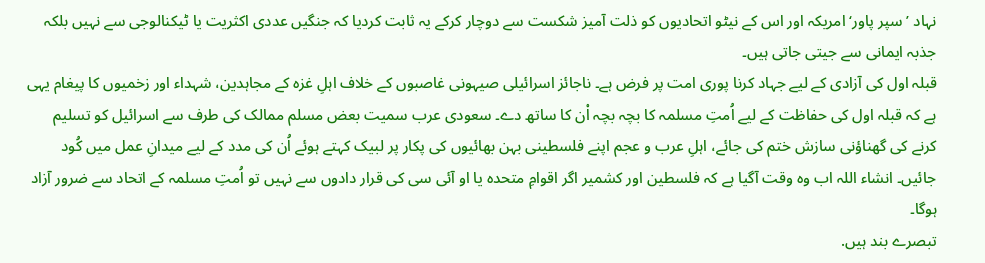نہاد ’سپر پاور‘ امریکہ اور اس کے نیٹو اتحادیوں کو ذلت آمیز شکست سے دوچار کرکے یہ ثابت کردیا کہ جنگیں عددی اکثریت یا ٹیکنالوجی سے نہیں بلکہ جذبہ ایمانی سے جیتی جاتی ہیں۔
قبلہ اول کی آزادی کے لیے جہاد کرنا پوری امت پر فرض ہے۔ ناجائز اسرائیلی صیہونی غاصبوں کے خلاف اہلِ غزہ کے مجاہدین، شہداء اور زخمیوں کا پیغام یہی ہے کہ قبلہ اول کی حفاظت کے لیے اُمتِ مسلمہ کا بچہ بچہ اْن کا ساتھ دے۔ سعودی عرب سمیت بعض مسلم ممالک کی طرف سے اسرائیل کو تسلیم کرنے کی گھناؤنی سازش ختم کی جائے، اہلِ عرب و عجم اپنے فلسطینی بہن بھائیوں کی پکار پر لبیک کہتے ہوئے اُن کی مدد کے لیے میدانِ عمل میں کُود جائیں۔ انشاء اللہ اب وہ وقت آگیا ہے کہ فلسطین اور کشمیر اگر اقوامِ متحدہ یا او آئی سی کی قرار دادوں سے نہیں تو اُمتِ مسلمہ کے اتحاد سے ضرور آزاد ہوگا۔
تبصرے بند ہیں.